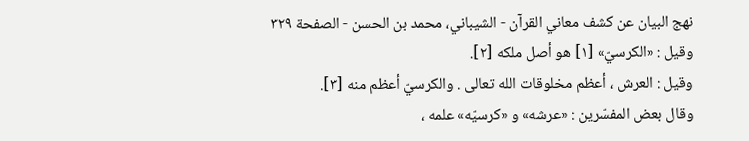نهج البيان عن كشف معاني القرآن - الشيباني، محمد بن الحسن - الصفحة ٣٢٩
وقيل : «الكرسيّ» [١] هو أصل ملكه [٢].
وقيل : العرش ، أعظم مخلوقات الله تعالى . والكرسيّ أعظم منه [٣].
وقال بعض المفسّرين : «عرشه» و «كرسيّه» علمه ،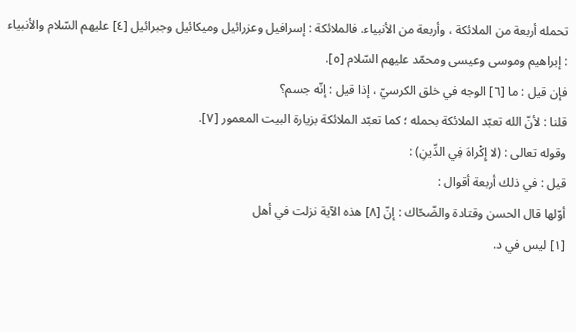تحمله أربعة من الملائكة ، وأربعة من الأنبياء. فالملائكة : إسرافيل وعزرائيل وميكائيل وجبرائيل [٤] عليهم السّلام والأنبياء : إبراهيم وموسى وعيسى ومحمّد عليهم السّلام [٥].
فإن قيل : ما [٦] الوجه في خلق الكرسيّ ، إذا قيل : إنّه جسم؟
قلنا : لأنّ الله تعبّد الملائكة بحمله ؛ كما تعبّد الملائكة بزيارة البيت المعمور [٧].
وقوله تعالى : (لا إِكْراهَ فِي الدِّينِ) :
قيل : في ذلك أربعة أقوال :
أوّلها قال الحسن وقتادة والضّحّاك : إنّ [٨] هذه الآية نزلت في أهل
[١] ليس في د.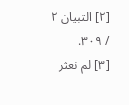[٢] التبيان ٢ / ٣٠٩.
[٣] لم نعثر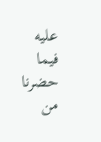عليه فيما حضرنا من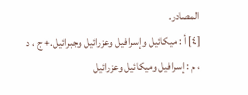المصادر.
[٤] أ : ميكائيل وإسرافيل وعزرائيل وجبرائيل.+ ج ، د ، م : إسرافيل وميكائيل وعزرائيل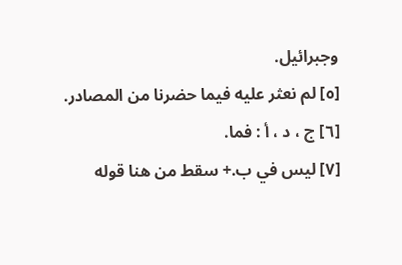وجبرائيل.
[٥] لم نعثر عليه فيما حضرنا من المصادر.
[٦] ج ، د ، أ : فما.
[٧] ليس في ب.+ سقط من هنا قوله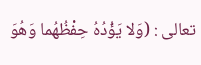تعالى : (وَلا يَؤُدُهُ حِفْظُهُما وَهُوَ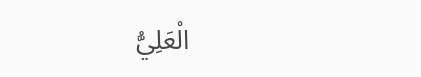الْعَلِيُّ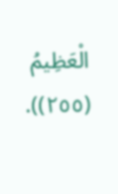الْعَظِيمُ (٢٥٥)).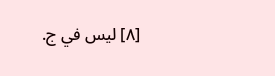[٨] ليس في ج.